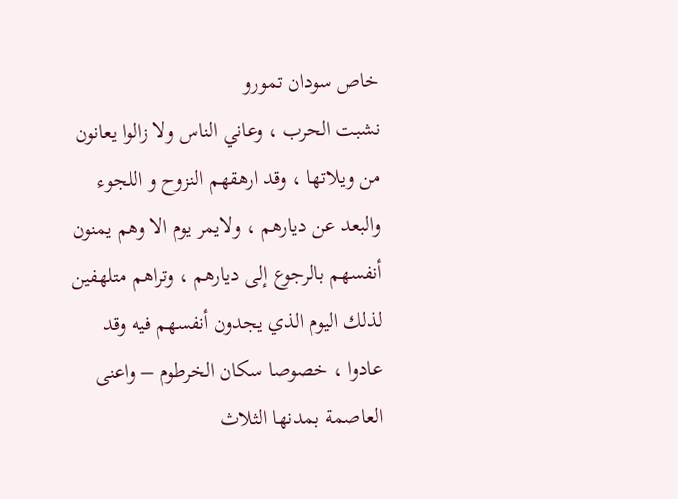خاص سودان تمورو
نشبت الحرب ، وعاني الناس ولا زالوا يعانون من ويلاتها ، وقد ارهقهم النزوح و اللجوء والبعد عن ديارهم ، ولايمر يوم الا وهم يمنون أنفسهم بالرجوع إلى ديارهم ، وتراهم متلهفين لذلك اليوم الذي يجدون أنفسهم فيه وقد عادوا ، خصوصا سكان الخرطوم – واعنى العاصمة بمدنها الثلاث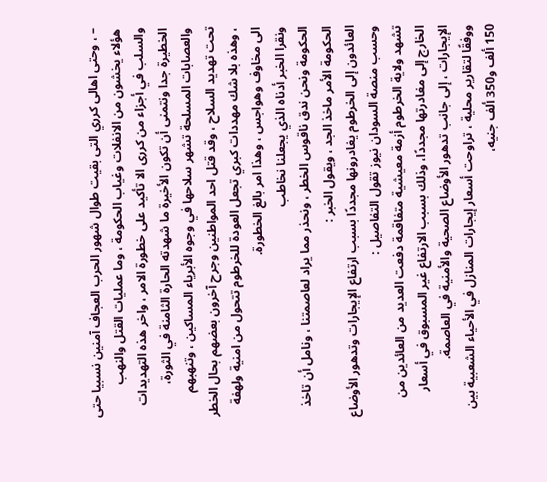– ، وحتى اهالى كرري التى بقيت طوال شهور الحرب العجاف آمنين نسبيا حتى هؤلاء يخشون من الانفلات وغياب الحكومة ، وما عمليات القتل والنهب والسلب في أجزاء من كررى الا تأكيد على خطورة الامر ، واخر هذه التهديدات الخطيرة جدا ونتمنى أن تكون الأخيرة ما شهدته الحارة الثامنة في الثورة، والعصابات المسلحة تشهر سلاحها في وجوه الأبرياء المساكين ، وتنهبهم تحت تهديد السلاح ، وقد قتل احد المواطنين وجرح آخرون بعضهم بحال الخطر ، وهذه بلا شك مهددات كبري تجعل العودة للخرطوم تتحول من امنية ولهفة الى مخاوف وهواجس ، وهذا امر بالغ الخطورة.
ونقرا الخبر أدناه الذي يجعلنا نخاطب
الحكومة ونحن ندق ناقوس الخطر ، ونحذر مما يراد لعاصمتنا ، ونامل أن تاخذ الحكومة الأمر ماخذ الجد ، ويقول الخبر :
العائدون إلى الخرطوم يغادرونها مجددًا بسبب ارتفاع الإيجارات وتدهور الأوضاع
وحسب منصة السودان نيوز تقول التفاصيل :
تشهد ولاية الخرطوم أزمة معيشية متفاقمة دفعت العديد من العائدين من الخارج إلى مغادرتها مجددًا، وذلك بسبب الارتفاع غير المسبوق في أسعار الإيجارات ، إلى جانب تدهور الأوضاع الصحية والأمنية في العاصمة.
ووفقًا لتقارير محلية ، تراوحت أسعار إيجارات المنازل في الأحياء الشعبية بين 150 ألف و350 ألف جنيه،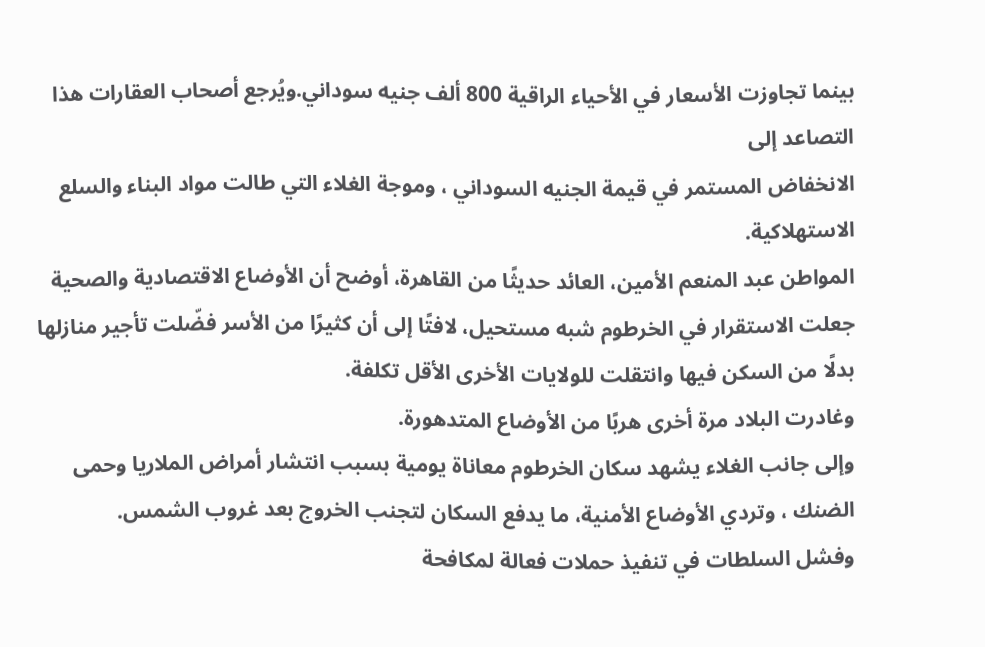بينما تجاوزت الأسعار في الأحياء الراقية 800 ألف جنيه سوداني.ويُرجع أصحاب العقارات هذا التصاعد إلى
الانخفاض المستمر في قيمة الجنيه السوداني ، وموجة الغلاء التي طالت مواد البناء والسلع الاستهلاكية.
المواطن عبد المنعم الأمين، العائد حديثًا من القاهرة، أوضح أن الأوضاع الاقتصادية والصحية جعلت الاستقرار في الخرطوم شبه مستحيل، لافتًا إلى أن كثيرًا من الأسر فضّلت تأجير منازلها بدلًا من السكن فيها وانتقلت للولايات الأخرى الأقل تكلفة.
وغادرت البلاد مرة أخرى هربًا من الأوضاع المتدهورة.
وإلى جانب الغلاء يشهد سكان الخرطوم معاناة يومية بسبب انتشار أمراض الملاريا وحمى الضنك ، وتردي الأوضاع الأمنية، ما يدفع السكان لتجنب الخروج بعد غروب الشمس.
وفشل السلطات في تنفيذ حملات فعالة لمكافحة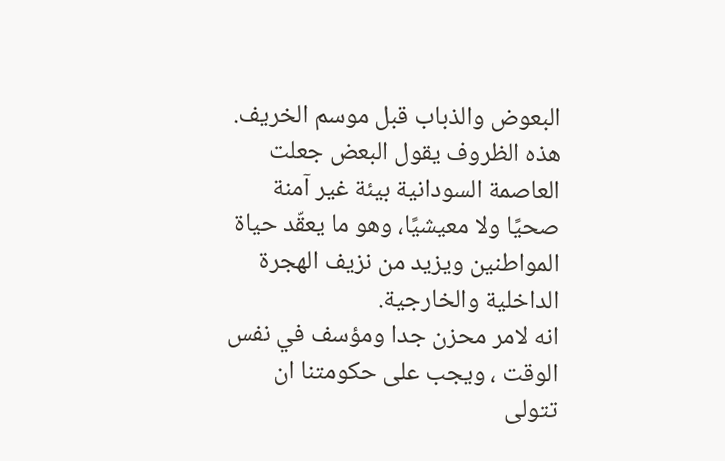البعوض والذباب قبل موسم الخريف.
هذه الظروف يقول البعض جعلت العاصمة السودانية بيئة غير آمنة صحيًا ولا معيشيًا، وهو ما يعقّد حياة المواطنين ويزيد من نزيف الهجرة الداخلية والخارجية.
انه لامر محزن جدا ومؤسف في نفس الوقت ، ويجب على حكومتنا ان تتولى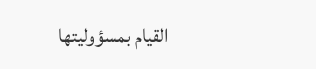القيام بمسؤوليتها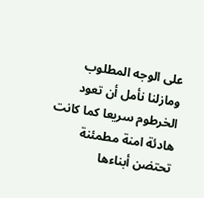على الوجه المطلوب ومازلنا نأمل أن تعود الخرطوم سريعا كما كانت هادئة امنة مطمئنة تحتضن أبناءها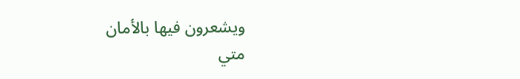ويشعرون فيها بالأمان
متي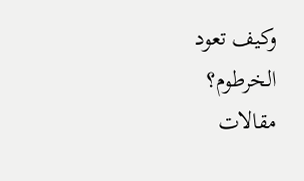وكيف تعود الخرطوم؟
مقالات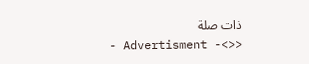ذات صلة
- Advertisment -<>>